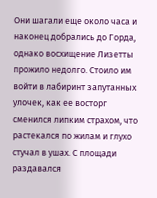Они шагали еще около часа и наконец добрались до Горда, однако восхищение Лизетты прожило недолго. Стоило им войти в лабиринт запутанных улочек, как ее восторг сменился липким страхом, что растекался по жилам и глухо стучал в ушах. С площади раздавался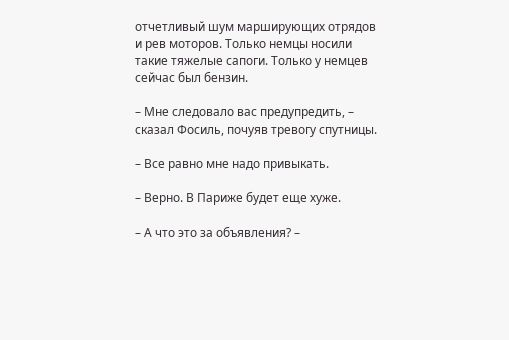отчетливый шум марширующих отрядов и рев моторов. Только немцы носили такие тяжелые сапоги. Только у немцев сейчас был бензин.

– Мне следовало вас предупредить, – сказал Фосиль, почуяв тревогу спутницы.

– Все равно мне надо привыкать.

– Верно. В Париже будет еще хуже.

– А что это за объявления? –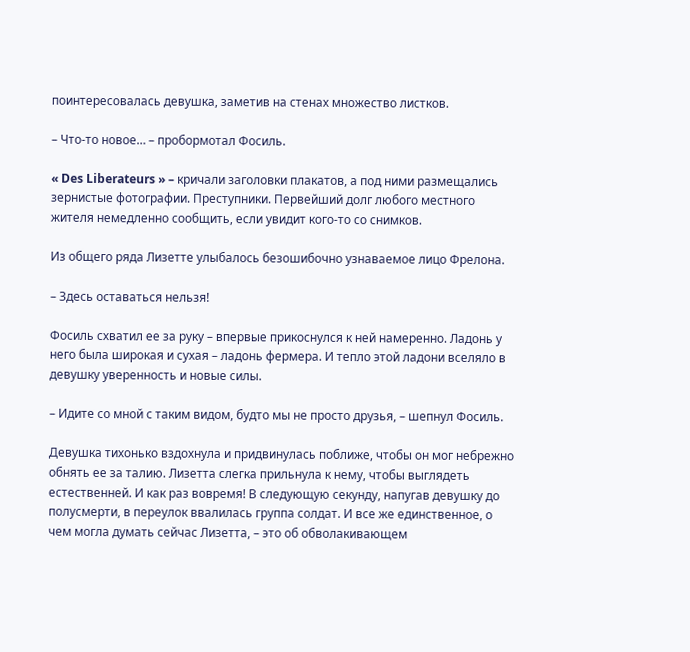поинтересовалась девушка, заметив на стенах множество листков.

– Что-то новое… – пробормотал Фосиль.

« Des Liberateurs » – кричали заголовки плакатов, а под ними размещались зернистые фотографии. Преступники. Первейший долг любого местного жителя немедленно сообщить, если увидит кого-то со снимков.

Из общего ряда Лизетте улыбалось безошибочно узнаваемое лицо Фрелона.

– Здесь оставаться нельзя!

Фосиль схватил ее за руку – впервые прикоснулся к ней намеренно. Ладонь у него была широкая и сухая – ладонь фермера. И тепло этой ладони вселяло в девушку уверенность и новые силы.

– Идите со мной с таким видом, будто мы не просто друзья, – шепнул Фосиль.

Девушка тихонько вздохнула и придвинулась поближе, чтобы он мог небрежно обнять ее за талию. Лизетта слегка прильнула к нему, чтобы выглядеть естественней. И как раз вовремя! В следующую секунду, напугав девушку до полусмерти, в переулок ввалилась группа солдат. И все же единственное, о чем могла думать сейчас Лизетта, – это об обволакивающем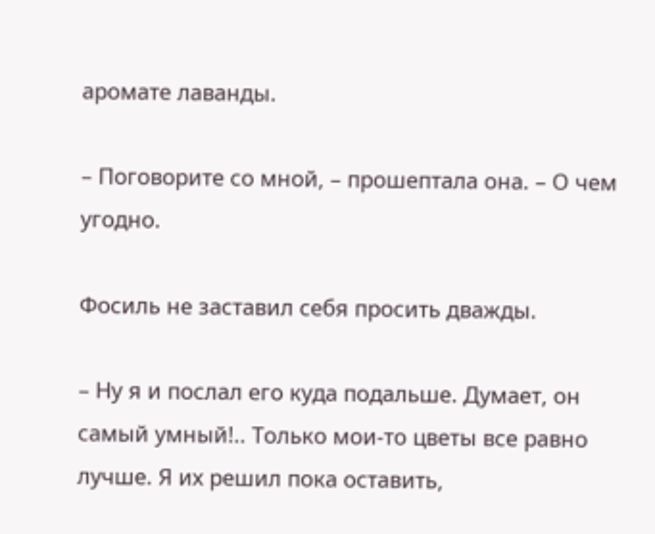аромате лаванды.

– Поговорите со мной, – прошептала она. – О чем угодно.

Фосиль не заставил себя просить дважды.

– Ну я и послал его куда подальше. Думает, он самый умный!.. Только мои-то цветы все равно лучше. Я их решил пока оставить,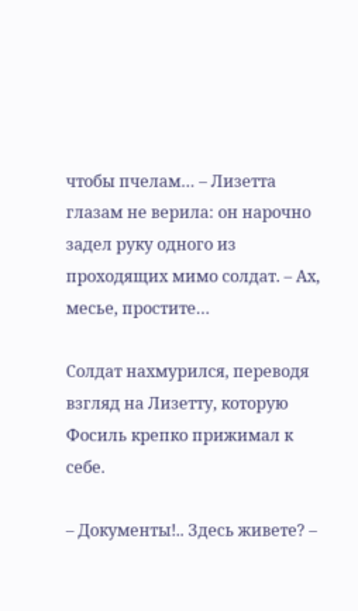чтобы пчелам… – Лизетта глазам не верила: он нарочно задел руку одного из проходящих мимо солдат. – Ах, месье, простите…

Солдат нахмурился, переводя взгляд на Лизетту, которую Фосиль крепко прижимал к себе.

– Документы!.. Здесь живете? –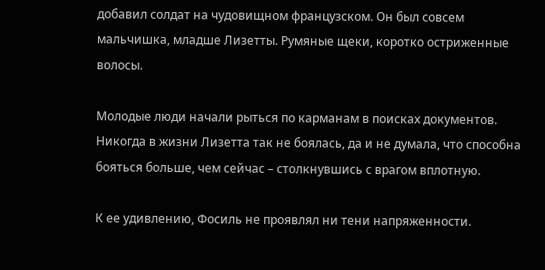добавил солдат на чудовищном французском. Он был совсем мальчишка, младше Лизетты. Румяные щеки, коротко остриженные волосы.

Молодые люди начали рыться по карманам в поисках документов. Никогда в жизни Лизетта так не боялась, да и не думала, что способна бояться больше, чем сейчас – столкнувшись с врагом вплотную.

К ее удивлению, Фосиль не проявлял ни тени напряженности.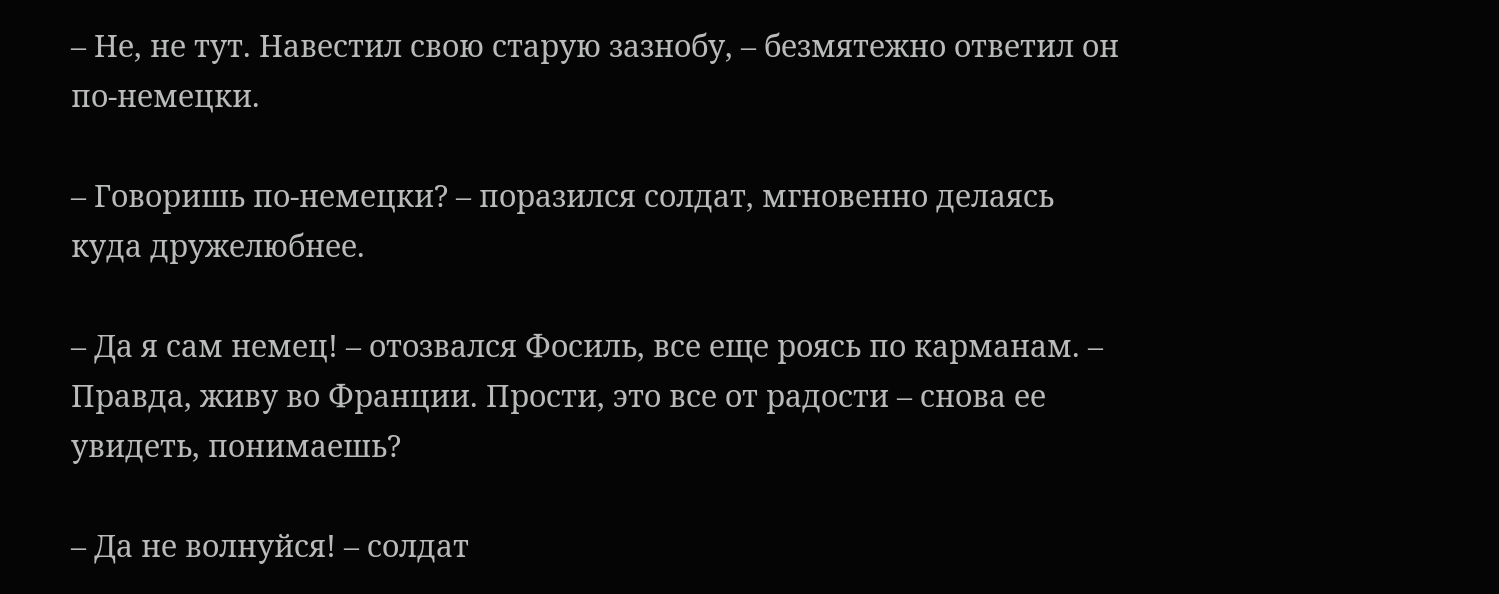– Не, не тут. Навестил свою старую зазнобу, – безмятежно ответил он по-немецки.

– Говоришь по-немецки? – поразился солдат, мгновенно делаясь куда дружелюбнее.

– Да я сам немец! – отозвался Фосиль, все еще роясь по карманам. – Правда, живу во Франции. Прости, это все от радости – снова ее увидеть, понимаешь?

– Да не волнуйся! – солдат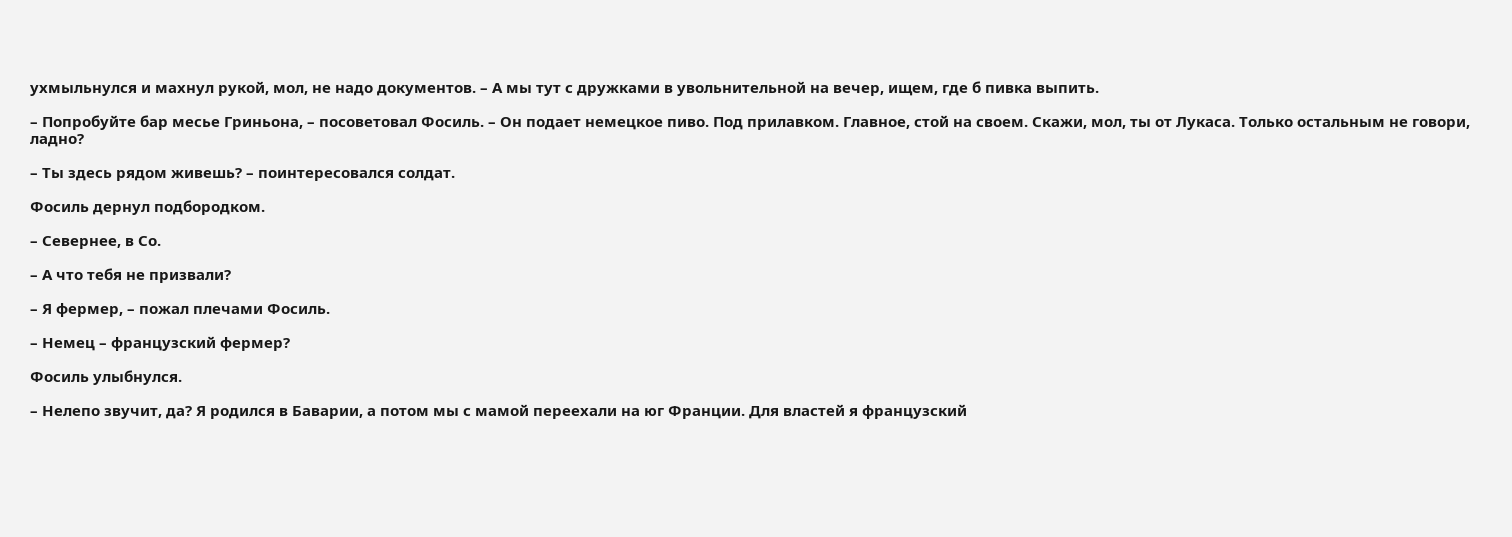ухмыльнулся и махнул рукой, мол, не надо документов. – А мы тут с дружками в увольнительной на вечер, ищем, где б пивка выпить.

– Попробуйте бар месье Гриньона, – посоветовал Фосиль. – Он подает немецкое пиво. Под прилавком. Главное, стой на своем. Скажи, мол, ты от Лукаса. Только остальным не говори, ладно?

– Ты здесь рядом живешь? – поинтересовался солдат.

Фосиль дернул подбородком.

– Севернее, в Со.

– А что тебя не призвали?

– Я фермер, – пожал плечами Фосиль.

– Немец – французский фермер?

Фосиль улыбнулся.

– Нелепо звучит, да? Я родился в Баварии, а потом мы с мамой переехали на юг Франции. Для властей я французский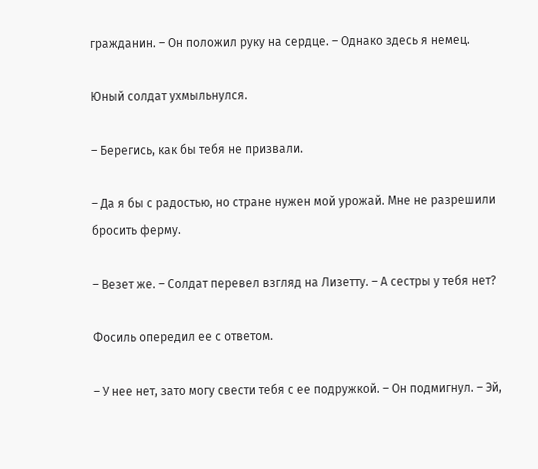гражданин. – Он положил руку на сердце. – Однако здесь я немец.

Юный солдат ухмыльнулся.

– Берегись, как бы тебя не призвали.

– Да я бы с радостью, но стране нужен мой урожай. Мне не разрешили бросить ферму.

– Везет же. – Солдат перевел взгляд на Лизетту. – А сестры у тебя нет?

Фосиль опередил ее с ответом.

– У нее нет, зато могу свести тебя с ее подружкой. – Он подмигнул. – Эй,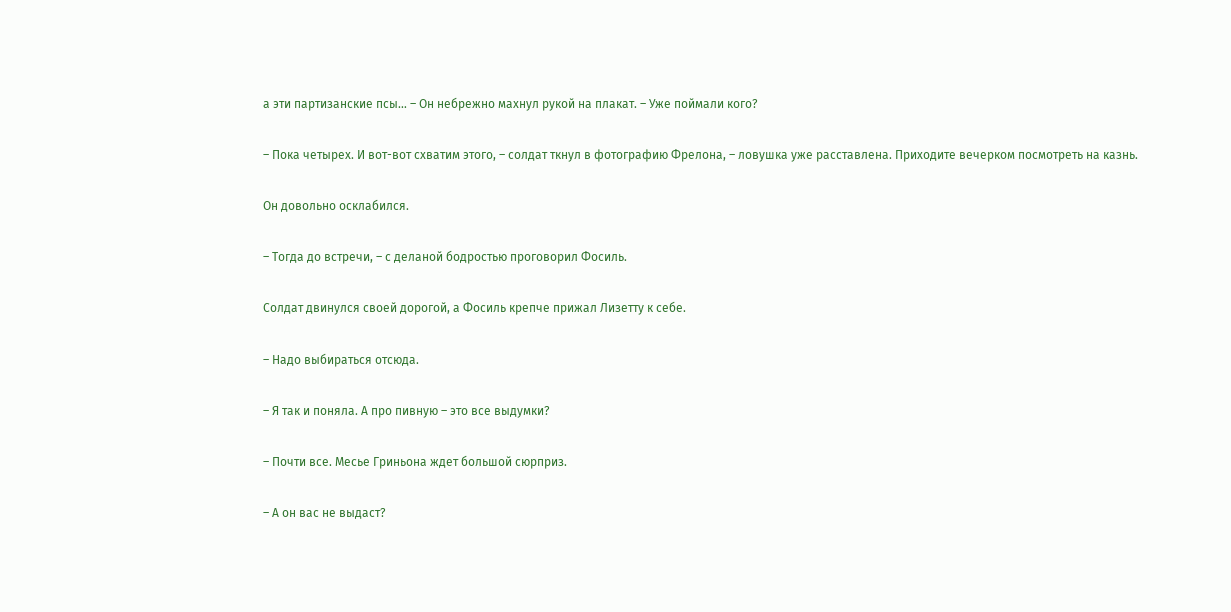а эти партизанские псы… – Он небрежно махнул рукой на плакат. – Уже поймали кого?

– Пока четырех. И вот-вот схватим этого, – солдат ткнул в фотографию Фрелона, – ловушка уже расставлена. Приходите вечерком посмотреть на казнь.

Он довольно осклабился.

– Тогда до встречи, – с деланой бодростью проговорил Фосиль.

Солдат двинулся своей дорогой, а Фосиль крепче прижал Лизетту к себе.

– Надо выбираться отсюда.

– Я так и поняла. А про пивную – это все выдумки?

– Почти все. Месье Гриньона ждет большой сюрприз.

– А он вас не выдаст?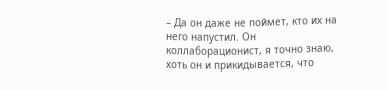– Да он даже не поймет, кто их на него напустил. Он коллаборационист, я точно знаю, хоть он и прикидывается, что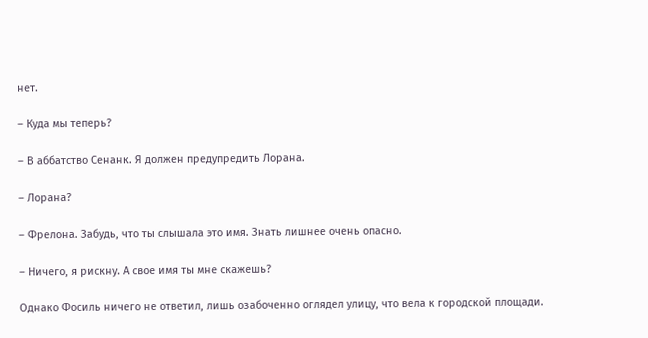нет.

– Куда мы теперь?

– В аббатство Сенанк. Я должен предупредить Лорана.

– Лорана?

– Фрелона. Забудь, что ты слышала это имя. Знать лишнее очень опасно.

– Ничего, я рискну. А свое имя ты мне скажешь?

Однако Фосиль ничего не ответил, лишь озабоченно оглядел улицу, что вела к городской площади.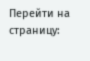Перейти на страницу: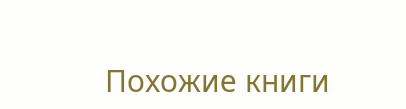Похожие книги